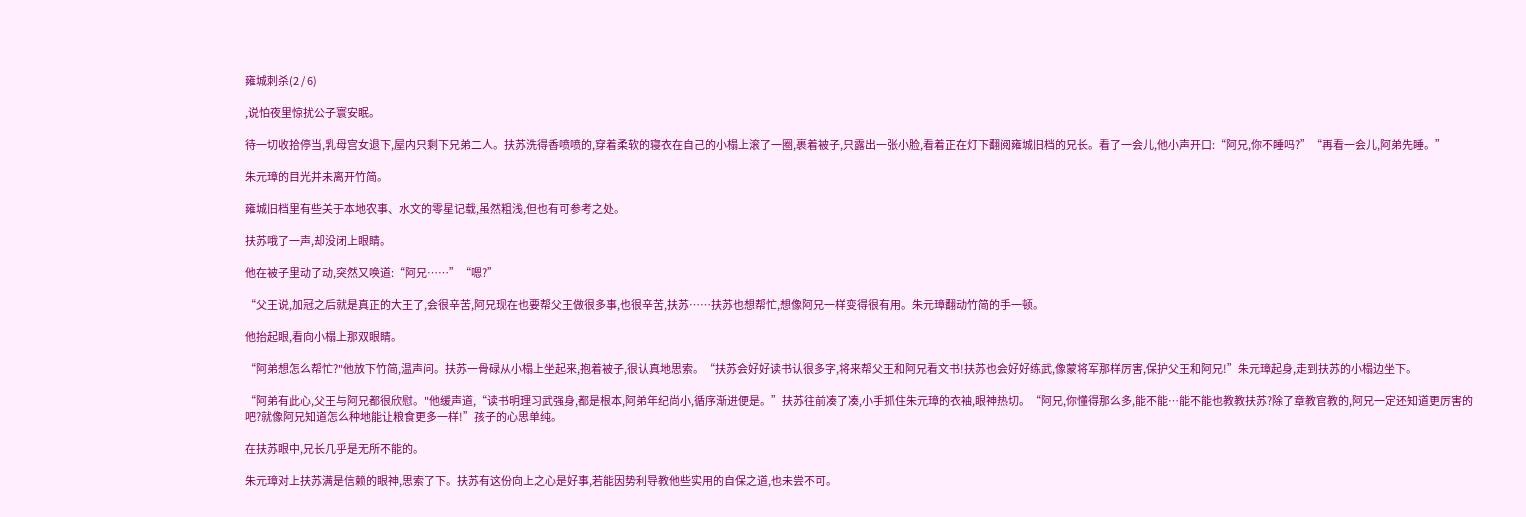雍城刺杀(2 / 6)

,说怕夜里惊扰公子寰安眠。

待一切收拾停当,乳母宫女退下,屋内只剩下兄弟二人。扶苏洗得香喷喷的,穿着柔软的寝衣在自己的小榻上滚了一圈,裹着被子,只露出一张小脸,看着正在灯下翻阅雍城旧档的兄长。看了一会儿,他小声开口:“阿兄,你不睡吗?”“再看一会儿,阿弟先睡。”

朱元璋的目光并未离开竹简。

雍城旧档里有些关于本地农事、水文的零星记载,虽然粗浅,但也有可参考之处。

扶苏哦了一声,却没闭上眼睛。

他在被子里动了动,突然又唤道:“阿兄……”“嗯?”

“父王说,加冠之后就是真正的大王了,会很辛苦,阿兄现在也要帮父王做很多事,也很辛苦,扶苏……扶苏也想帮忙,想像阿兄一样变得很有用。朱元璋翻动竹简的手一顿。

他抬起眼,看向小榻上那双眼睛。

“阿弟想怎么帮忙?"他放下竹简,温声问。扶苏一骨碌从小榻上坐起来,抱着被子,很认真地思索。“扶苏会好好读书认很多字,将来帮父王和阿兄看文书!扶苏也会好好练武,像蒙将军那样厉害,保护父王和阿兄!”朱元璋起身,走到扶苏的小榻边坐下。

“阿弟有此心,父王与阿兄都很欣慰。"他缓声道,“读书明理习武强身,都是根本,阿弟年纪尚小,循序渐进便是。”扶苏往前凑了凑,小手抓住朱元璋的衣袖,眼神热切。“阿兄,你懂得那么多,能不能…能不能也教教扶苏?除了章教官教的,阿兄一定还知道更厉害的吧?就像阿兄知道怎么种地能让粮食更多一样!”孩子的心思单纯。

在扶苏眼中,兄长几乎是无所不能的。

朱元璋对上扶苏满是信赖的眼神,思索了下。扶苏有这份向上之心是好事,若能因势利导教他些实用的自保之道,也未尝不可。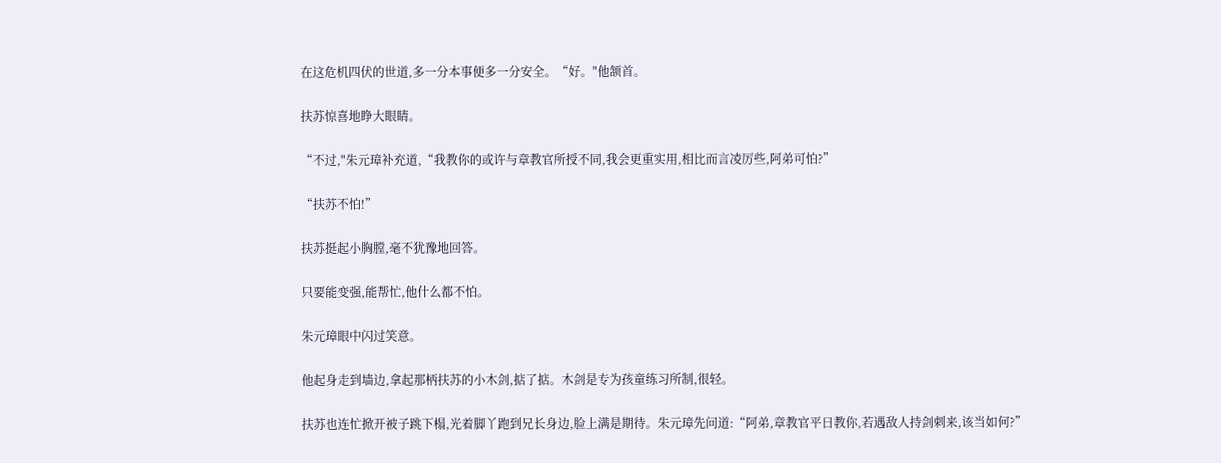在这危机四伏的世道,多一分本事便多一分安全。“好。"他颔首。

扶苏惊喜地睁大眼睛。

“不过,"朱元璋补充道,“我教你的或许与章教官所授不同,我会更重实用,相比而言凌厉些,阿弟可怕?”

“扶苏不怕!”

扶苏挺起小胸膛,毫不犹豫地回答。

只要能变强,能帮忙,他什么都不怕。

朱元璋眼中闪过笑意。

他起身走到墙边,拿起那柄扶苏的小木剑,掂了掂。木剑是专为孩童练习所制,很轻。

扶苏也连忙掀开被子跳下榻,光着脚丫跑到兄长身边,脸上满是期待。朱元璋先问道:“阿弟,章教官平日教你,若遇敌人持剑刺来,该当如何?”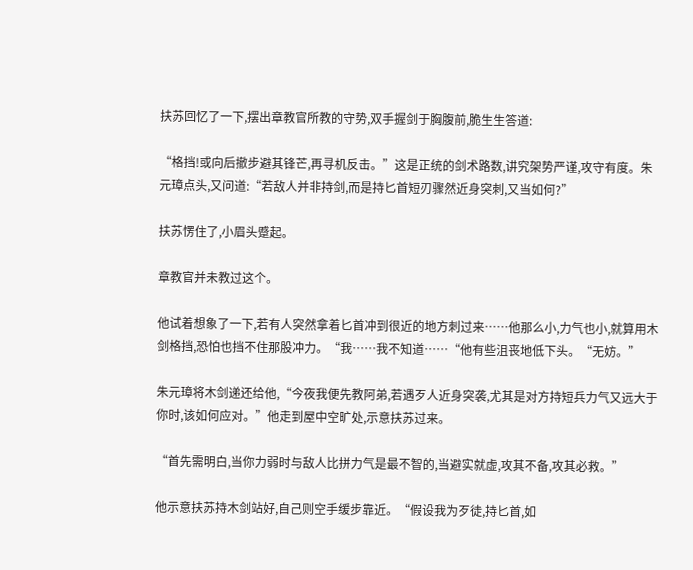扶苏回忆了一下,摆出章教官所教的守势,双手握剑于胸腹前,脆生生答道:

“格挡!或向后撤步避其锋芒,再寻机反击。”这是正统的剑术路数,讲究架势严谨,攻守有度。朱元璋点头,又问道:“若敌人并非持剑,而是持匕首短刃骤然近身突刺,又当如何?”

扶苏愣住了,小眉头蹙起。

章教官并未教过这个。

他试着想象了一下,若有人突然拿着匕首冲到很近的地方刺过来……他那么小,力气也小,就算用木剑格挡,恐怕也挡不住那股冲力。“我……我不知道……“他有些沮丧地低下头。“无妨。”

朱元璋将木剑递还给他,“今夜我便先教阿弟,若遇歹人近身突袭,尤其是对方持短兵力气又远大于你时,该如何应对。”他走到屋中空旷处,示意扶苏过来。

“首先需明白,当你力弱时与敌人比拼力气是最不智的,当避实就虚,攻其不备,攻其必救。”

他示意扶苏持木剑站好,自己则空手缓步靠近。“假设我为歹徒,持匕首,如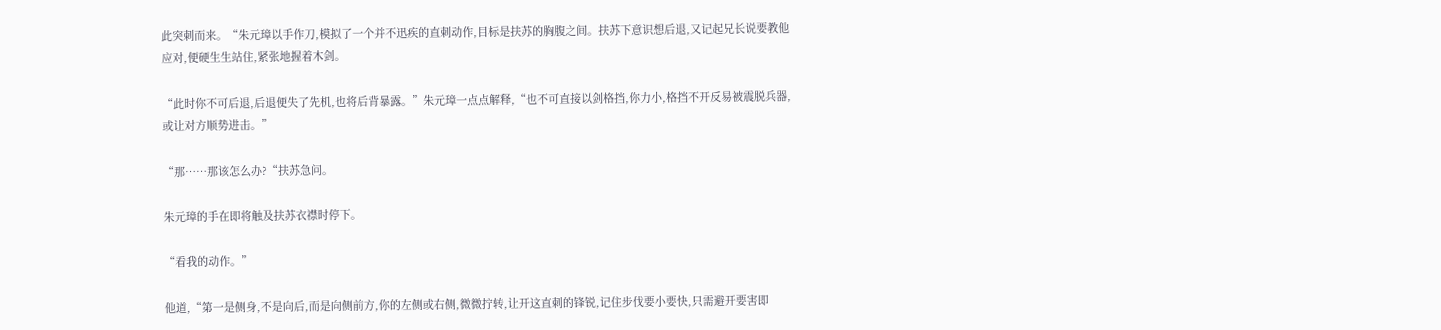此突刺而来。“朱元璋以手作刀,模拟了一个并不迅疾的直刺动作,目标是扶苏的胸腹之间。扶苏下意识想后退,又记起兄长说要教他应对,便硬生生站住,紧张地握着木剑。

“此时你不可后退,后退便失了先机,也将后背暴露。”朱元璋一点点解释,“也不可直接以剑格挡,你力小,格挡不开反易被震脱兵器,或让对方顺势进击。”

“那……那该怎么办?“扶苏急问。

朱元璋的手在即将触及扶苏衣襟时停下。

“看我的动作。”

他道,“第一是侧身,不是向后,而是向侧前方,你的左侧或右侧,微微拧转,让开这直刺的锋锐,记住步伐要小要快,只需避开要害即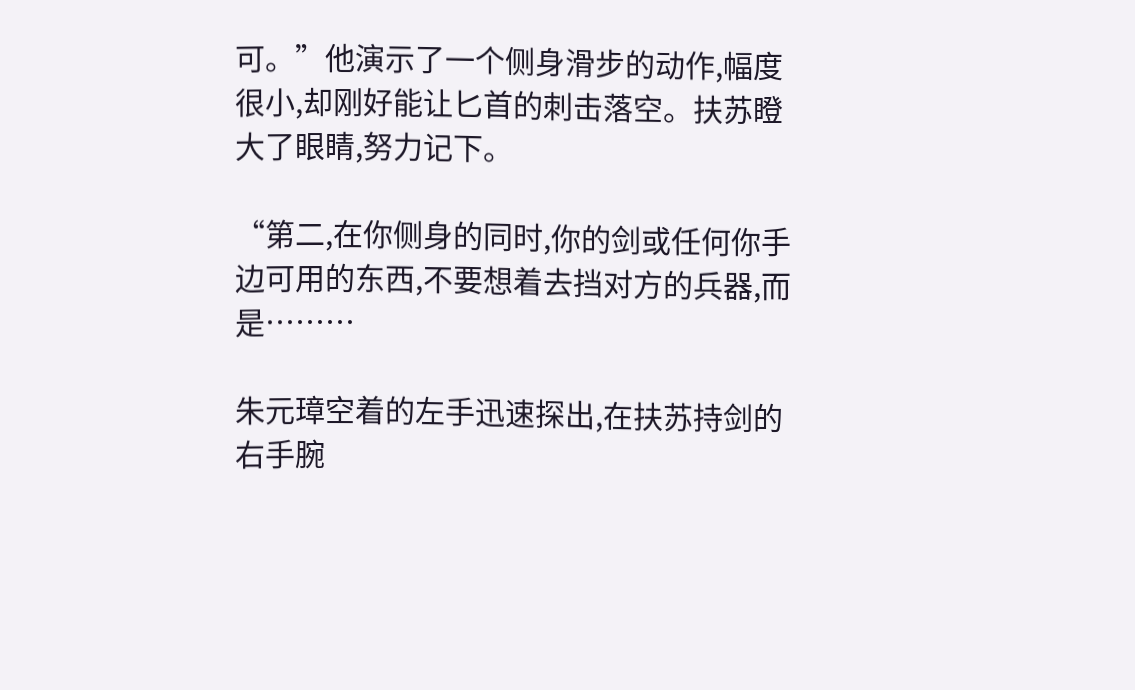可。”他演示了一个侧身滑步的动作,幅度很小,却刚好能让匕首的刺击落空。扶苏瞪大了眼睛,努力记下。

“第二,在你侧身的同时,你的剑或任何你手边可用的东西,不要想着去挡对方的兵器,而是………

朱元璋空着的左手迅速探出,在扶苏持剑的右手腕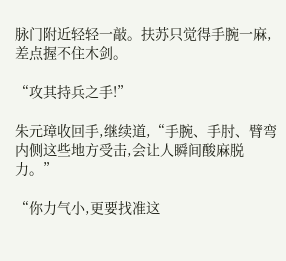脉门附近轻轻一敲。扶苏只觉得手腕一麻,差点握不住木剑。

“攻其持兵之手!”

朱元璋收回手,继续道,“手腕、手肘、臂弯内侧这些地方受击,会让人瞬间酸麻脱力。”

“你力气小,更要找准这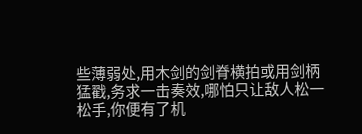些薄弱处,用木剑的剑脊横拍或用剑柄猛戳,务求一击奏效,哪怕只让敌人松一松手,你便有了机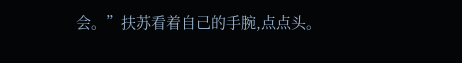会。”扶苏看着自己的手腕,点点头。